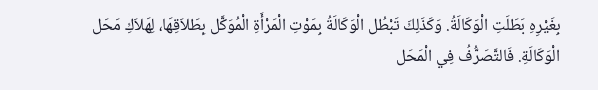بِغَيْرِهِ بَطَلَتِ الْوَكَالَةُ. وَكَذَلِكَ تَبْطُل الْوَكَالَةُ بِمَوْتِ الْمَرْأَةِ الْمُوَكَّل بِطَلاَقِهَا، لِهَلاَكِ مَحَل الْوَكَالَةِ. فَالتَّصَرُّفُ فِي الْمَحَل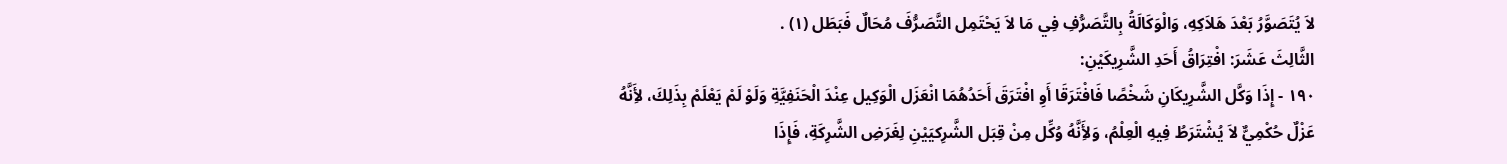لاَ يُتَصَوَّرُ بَعْدَ هَلاَكِهِ، وَالْوَكَالَةُ بِالتَّصَرُّفِ فِي مَا لاَ يَحْتَمِل التَّصَرُّفَ مُحَالٌ فَبَطَل (١) .
الثَّالِثَ عَشَرَ: افْتِرَاقُ أَحَدِ الشَّرِيكَيْنِ:
١٩٠ - إِذَا وَكَّل الشَّرِيكَانِ شَخْصًا فَافْتَرَقَا أَوِ افْتَرَقَ أَحَدُهُمَا انْعَزَل الْوَكِيل عِنْدَ الْحَنَفِيَّةِ وَلَوْ لَمْ يَعْلَمْ بِذَلِكَ، لأَِنَّهُ عَزْلٌ حُكْمِيٌّ لاَ يُشْتَرَطُ فِيهِ الْعِلْمُ، وَلأَِنَّهُ وُكِّل مِنْ قِبَل الشَّرِكيَيْنِ لِغَرَضِ الشَّرِكَةِ، فَإِذَا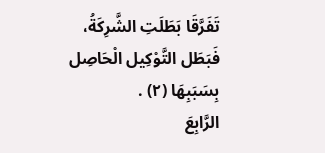تَفَرَّقَا بَطَلَتِ الشَّرِكَةُ، فَبَطَل التَّوْكِيل الْحَاصِل بِسَبَبِهَا (٢) .
الرَّابِعَ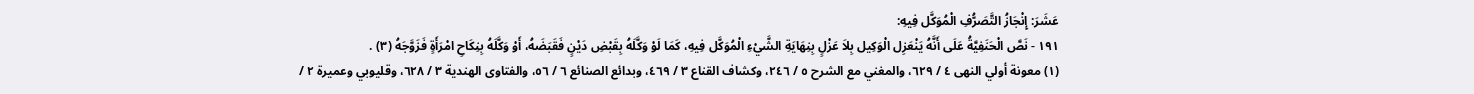عَشَرَ: إِنْجَازُ التَّصَرُّفِ الْمُوَكَّل فِيهِ:
١٩١ - نَصَّ الْحَنَفِيَّةُ عَلَى أَنَّهُ يَنْعَزِل الْوَكِيل بِلاَ عَزْلٍ بِنِهَايَةِ الشَّيْءِ الْمُوَكَّل فِيهِ، كَمَا لَوْ وَكَّلَهُ بِقَبْضِ دَيْنٍ فَقَبَضَهُ، أَوْ وَكَّلَهُ بِنِكَاحِ امْرَأَةٍ فَزَوَّجَهُ (٣) .
(١) معونة أولي النهى ٤ / ٦٢٩، والمغني مع الشرح ٥ / ٢٤٦، وكشاف القناع ٣ / ٤٦٩، وبدائع الصنائع ٦ / ٥٦، والفتاوى الهندية ٣ / ٦٢٨، وقليوبي وعميرة ٢ /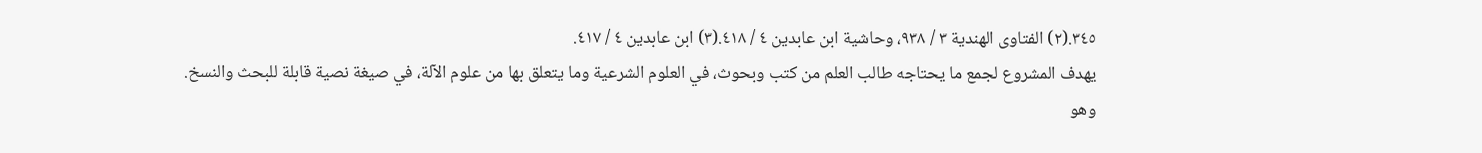٣٤٥.(٢) الفتاوى الهندية ٣ / ٩٣٨، وحاشية ابن عابدين ٤ / ٤١٨.(٣) ابن عابدين ٤ / ٤١٧.
يهدف المشروع لجمع ما يحتاجه طالب العلم من كتب وبحوث، في العلوم الشرعية وما يتعلق بها من علوم الآلة، في صيغة نصية قابلة للبحث والنسخ.
وهو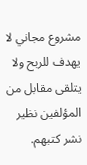مشروع مجاني لا يهدف للربح ولا يتلقى مقابل من المؤلفين نظير نشر كتبهم.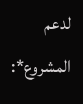لدعم المشروع*: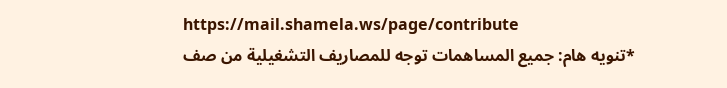https://mail.shamela.ws/page/contribute
*تنويه هام: جميع المساهمات توجه للمصاريف التشغيلية من صف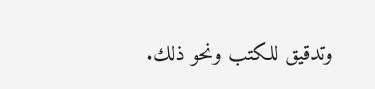وتدقيق للكتب ونحو ذلك.